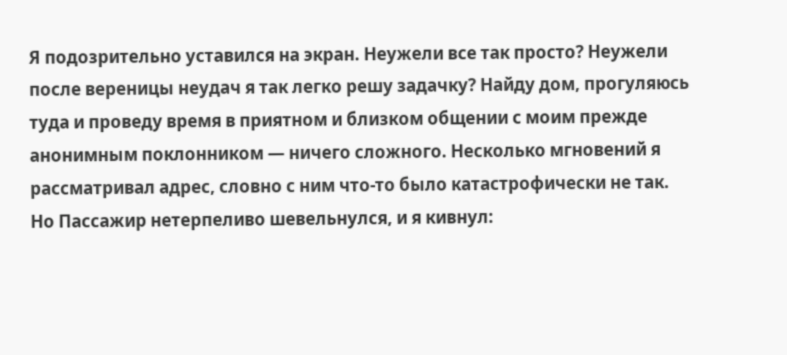Я подозрительно уставился на экран. Неужели все так просто? Неужели после вереницы неудач я так легко решу задачку? Найду дом, прогуляюсь туда и проведу время в приятном и близком общении с моим прежде анонимным поклонником — ничего сложного. Несколько мгновений я рассматривал адрес, словно с ним что-то было катастрофически не так.
Но Пассажир нетерпеливо шевельнулся, и я кивнул: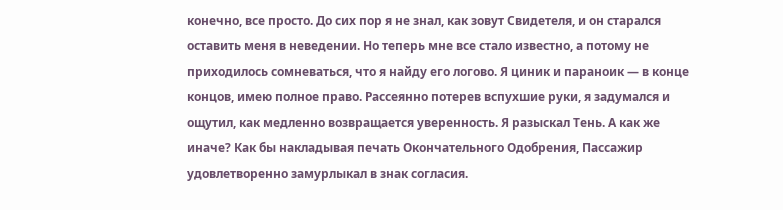конечно, все просто. До сих пор я не знал, как зовут Свидетеля, и он старался оставить меня в неведении. Но теперь мне все стало известно, а потому не приходилось сомневаться, что я найду его логово. Я циник и параноик — в конце концов, имею полное право. Рассеянно потерев вспухшие руки, я задумался и ощутил, как медленно возвращается уверенность. Я разыскал Тень. А как же иначе? Как бы накладывая печать Окончательного Одобрения, Пассажир удовлетворенно замурлыкал в знак согласия.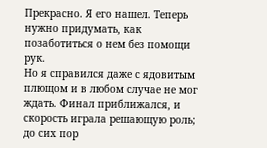Прекрасно. Я его нашел. Теперь нужно придумать, как позаботиться о нем без помощи рук.
Но я справился даже с ядовитым плющом и в любом случае не мог ждать. Финал приближался, и скорость играла решающую роль; до сих пор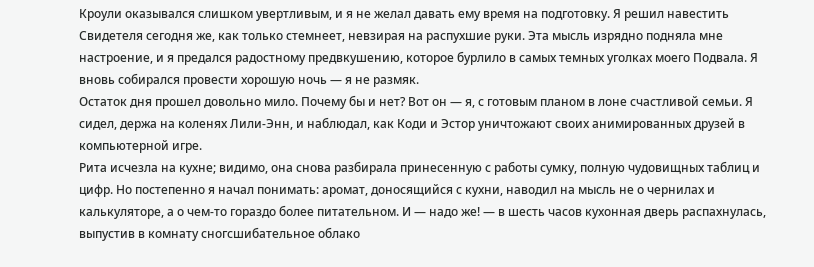Кроули оказывался слишком увертливым, и я не желал давать ему время на подготовку. Я решил навестить Свидетеля сегодня же, как только стемнеет, невзирая на распухшие руки. Эта мысль изрядно подняла мне настроение, и я предался радостному предвкушению, которое бурлило в самых темных уголках моего Подвала. Я вновь собирался провести хорошую ночь — я не размяк.
Остаток дня прошел довольно мило. Почему бы и нет? Вот он — я, с готовым планом в лоне счастливой семьи. Я сидел, держа на коленях Лили-Энн, и наблюдал, как Коди и Эстор уничтожают своих анимированных друзей в компьютерной игре.
Рита исчезла на кухне; видимо, она снова разбирала принесенную с работы сумку, полную чудовищных таблиц и цифр. Но постепенно я начал понимать: аромат, доносящийся с кухни, наводил на мысль не о чернилах и калькуляторе, а о чем-то гораздо более питательном. И — надо же! — в шесть часов кухонная дверь распахнулась, выпустив в комнату сногсшибательное облако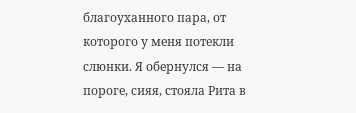благоуханного пара, от которого у меня потекли слюнки. Я обернулся — на пороге, сияя, стояла Рита в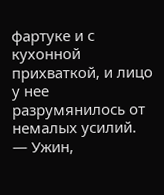фартуке и с кухонной прихваткой, и лицо у нее разрумянилось от немалых усилий.
— Ужин,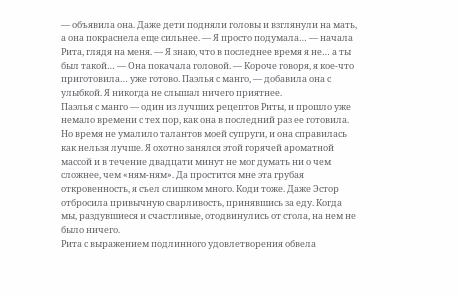— объявила она. Даже дети подняли головы и взглянули на мать, а она покраснела еще сильнее. — Я просто подумала… — начала Рита, глядя на меня. — Я знаю, что в последнее время я не… а ты был такой… — Она покачала головой. — Короче говоря, я кое-что приготовила… уже готово. Паэлья с манго, — добавила она с улыбкой. Я никогда не слышал ничего приятнее.
Паэлья с манго — один из лучших рецептов Риты, и прошло уже немало времени с тех пор, как она в последний раз ее готовила. Но время не умалило талантов моей супруги, и она справилась как нельзя лучше. Я охотно занялся этой горячей ароматной массой и в течение двадцати минут не мог думать ни о чем сложнее, чем «ням-ням». Да простится мне эта грубая откровенность, я съел слишком много. Коди тоже. Даже Эстор отбросила привычную сварливость, принявшись за еду. Когда мы, раздувшиеся и счастливые, отодвинулись от стола, на нем не было ничего.
Рита с выражением подлинного удовлетворения обвела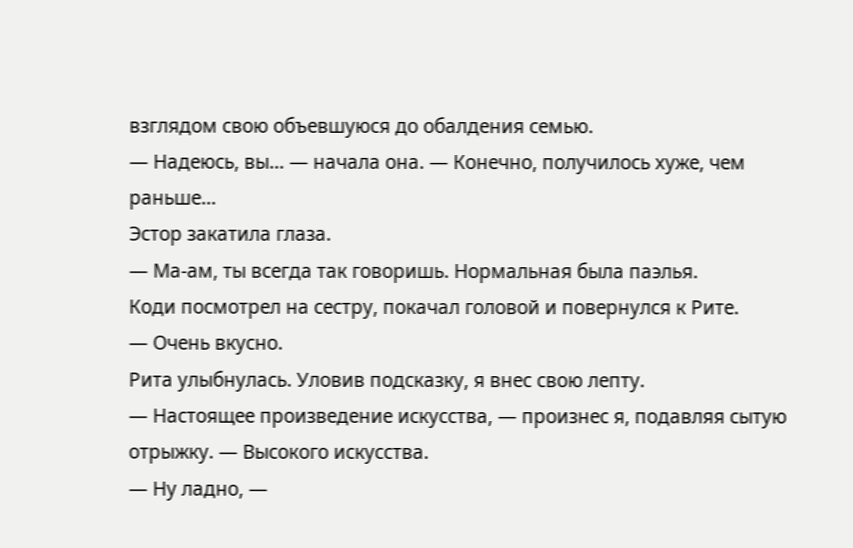взглядом свою объевшуюся до обалдения семью.
— Надеюсь, вы… — начала она. — Конечно, получилось хуже, чем раньше…
Эстор закатила глаза.
— Ма-ам, ты всегда так говоришь. Нормальная была паэлья.
Коди посмотрел на сестру, покачал головой и повернулся к Рите.
— Очень вкусно.
Рита улыбнулась. Уловив подсказку, я внес свою лепту.
— Настоящее произведение искусства, — произнес я, подавляя сытую отрыжку. — Высокого искусства.
— Ну ладно, —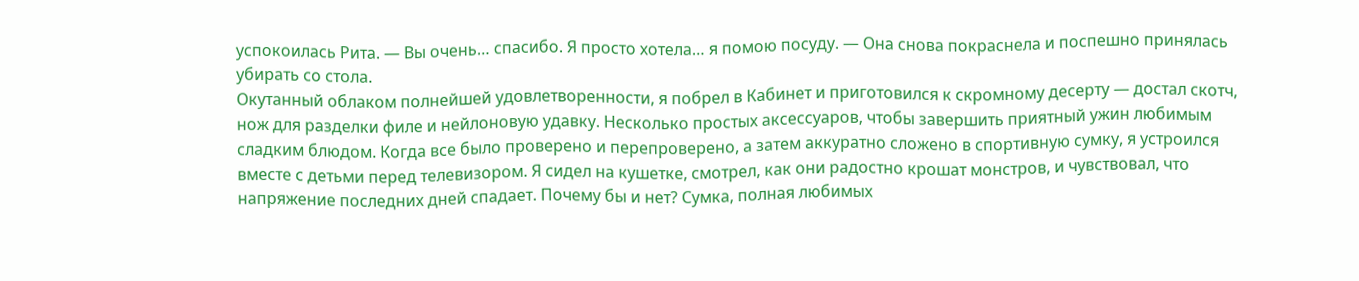успокоилась Рита. — Вы очень… спасибо. Я просто хотела… я помою посуду. — Она снова покраснела и поспешно принялась убирать со стола.
Окутанный облаком полнейшей удовлетворенности, я побрел в Кабинет и приготовился к скромному десерту — достал скотч, нож для разделки филе и нейлоновую удавку. Несколько простых аксессуаров, чтобы завершить приятный ужин любимым сладким блюдом. Когда все было проверено и перепроверено, а затем аккуратно сложено в спортивную сумку, я устроился вместе с детьми перед телевизором. Я сидел на кушетке, смотрел, как они радостно крошат монстров, и чувствовал, что напряжение последних дней спадает. Почему бы и нет? Сумка, полная любимых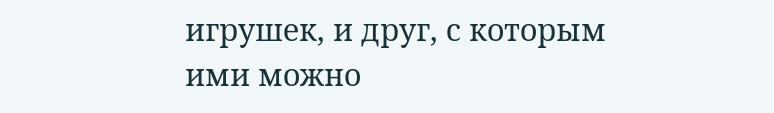игрушек, и друг, с которым ими можно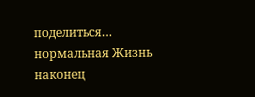поделиться… нормальная Жизнь наконец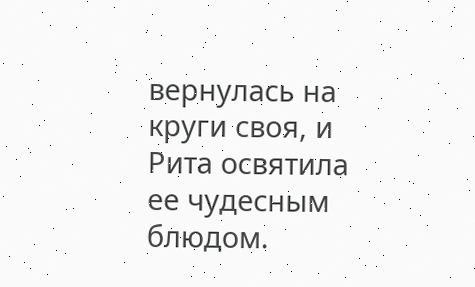вернулась на круги своя, и Рита освятила ее чудесным блюдом.